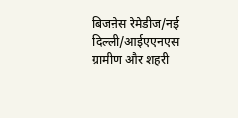बिजऩेस रेमेडीज/नई दिल्ली/आईएएनएस ग्रामीण और शहरी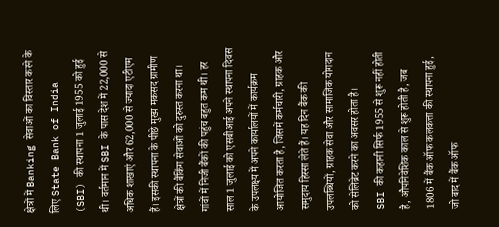क्षेत्रों में Banking सेवाओं का विस्तार करने के लिए State Bank of India (SBI) की स्थापना 1 जुलाई 1955 को हुई थी। वर्तमान में SBI के पास देश में 22,000 से अधिक शाखाएं और 62,000 से ज्यादा एटीएम हैं। इसकी स्थापना के पीछे मुख्य मकसद ग्रामीण क्षेत्रों की बैंकिंग सेवाओं को दुरुस्त करना था। गांवों में निजी बैंकों की पहुंच बहुत कम थी। हर साल 1 जुलाई को एसबीआई अपने स्थापना दिवस के उपलक्ष्य में अपने कार्यालयों में कार्यक्रम आयोजित करता है, जिसमें कर्मचारी, ग्राहक और समुदाय हिस्सा लेते हैं। यह दिन बैंक की उपलब्धियों, ग्राहक सेवा और सामाजिक योगदान को सेलिब्रेट करने का अवसर होता है।
SBI की कहानी सिर्फ 1955 से शुरू नहीं होती है, औपनिवेशिक काल से शुरू होती है, जब 1806 में बैंक ऑफ कलकत्ता की स्थापना हुई, जो बाद में बैंक ऑफ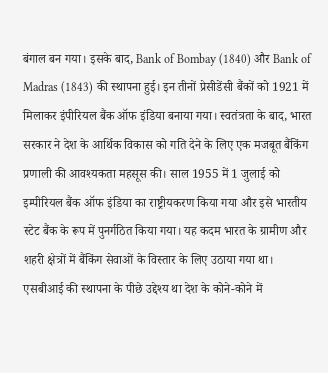बंगाल बन गया। इसके बाद, Bank of Bombay (1840) और Bank of Madras (1843) की स्थापना हुई। इन तीनों प्रेसीडेंसी बैंकों को 1921 में मिलाकर इंपीरियल बैंक ऑफ इंडिया बनाया गया। स्वतंत्रता के बाद, भारत सरकार ने देश के आर्थिक विकास को गति देने के लिए एक मजबूत बैंकिंग प्रणाली की आवश्यकता महसूस की। साल 1955 में 1 जुलाई को इम्पीरियल बैंक ऑफ इंडिया का राष्ट्रीयकरण किया गया और इसे भारतीय स्टेट बैंक के रूप में पुनर्गठित किया गया। यह कदम भारत के ग्रामीण और शहरी क्षेत्रों में बैंकिंग सेवाओं के विस्तार के लिए उठाया गया था। एसबीआई की स्थापना के पीछे उद्देश्य था देश के कोने-कोने में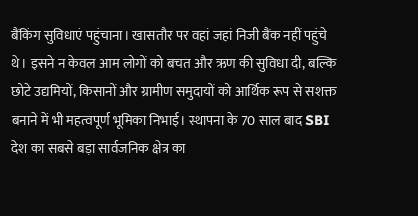बैंकिंग सुविधाएं पहुंचाना। खासतौर पर वहां जहां निजी बैंक नहीं पहुंचे थे। इसने न केवल आम लोगों को बचत और ऋण की सुविधा दी, बल्कि छोटे उद्यमियों, किसानों और ग्रामीण समुदायों को आर्थिक रूप से सशक्त बनाने में भी महत्वपूर्ण भूमिका निभाई। स्थापना के 70 साल बाद SBI देश का सबसे बड़ा सार्वजनिक क्षेत्र का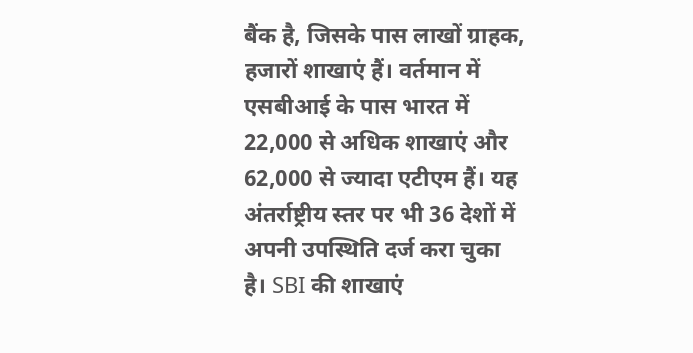बैंक है, जिसके पास लाखों ग्राहक, हजारों शाखाएं हैं। वर्तमान में एसबीआई के पास भारत में 22,000 से अधिक शाखाएं और 62,000 से ज्यादा एटीएम हैं। यह अंतर्राष्ट्रीय स्तर पर भी 36 देशों में अपनी उपस्थिति दर्ज करा चुका है। SBI की शाखाएं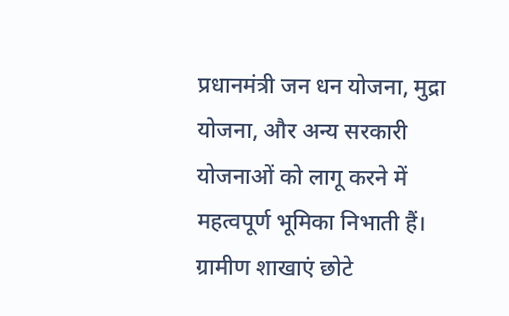प्रधानमंत्री जन धन योजना, मुद्रा योजना, और अन्य सरकारी योजनाओं को लागू करने में महत्वपूर्ण भूमिका निभाती हैं। ग्रामीण शाखाएं छोटे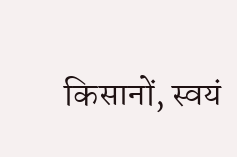किसानों, स्वयं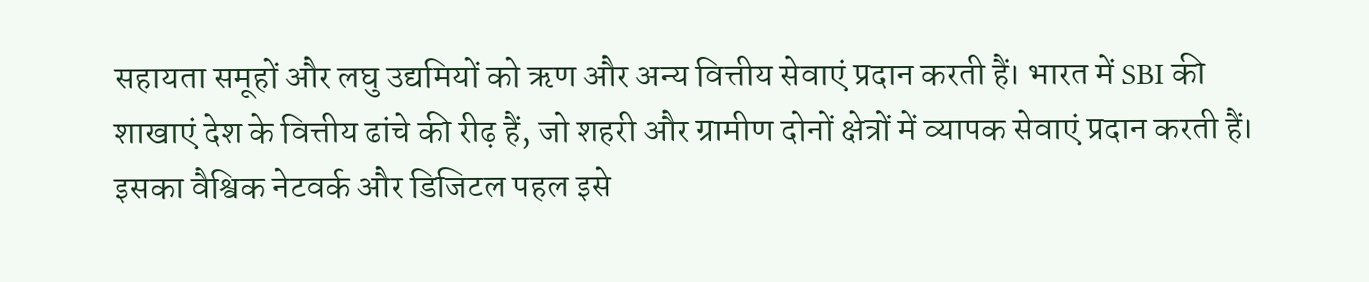सहायता समूहों और लघु उद्यमियों को ऋण और अन्य वित्तीय सेवाएं प्रदान करती हैं। भारत में SBI की शाखाएं देश के वित्तीय ढांचे की रीढ़ हैं, जो शहरी और ग्रामीण दोनों क्षेत्रों में व्यापक सेवाएं प्रदान करती हैं। इसका वैश्विक नेटवर्क और डिजिटल पहल इसे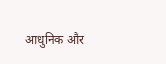आधुनिक और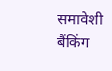समावेशी बैंकिंग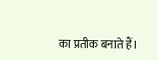का प्रतीक बनाते हैं।